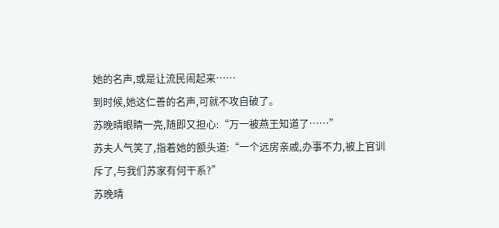她的名声,或是让流民闹起来……
到时候,她这仁善的名声,可就不攻自破了。
苏晚晴眼睛一亮,随即又担心:“万一被燕王知道了……”
苏夫人气笑了,指着她的额头道:“一个远房亲戚,办事不力,被上官训斥了,与我们苏家有何干系?”
苏晚晴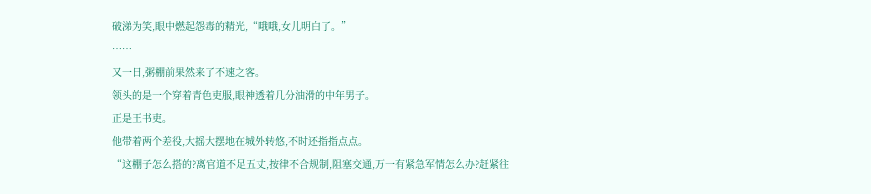破涕为笑,眼中燃起怨毒的精光,“哦哦,女儿明白了。”
……
又一日,粥棚前果然来了不速之客。
领头的是一个穿着青色吏服,眼神透着几分油滑的中年男子。
正是王书吏。
他带着两个差役,大摇大摆地在城外转悠,不时还指指点点。
“这棚子怎么搭的?离官道不足五丈,按律不合规制,阻塞交通,万一有紧急军情怎么办?赶紧往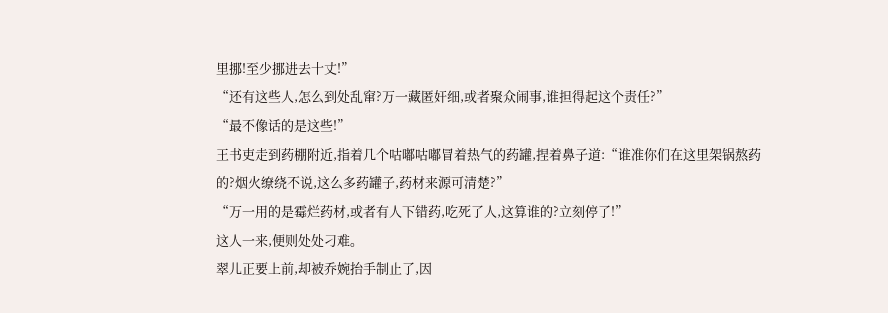里挪!至少挪进去十丈!”
“还有这些人,怎么到处乱窜?万一藏匿奸细,或者聚众闹事,谁担得起这个责任?”
“最不像话的是这些!”
王书吏走到药棚附近,指着几个咕嘟咕嘟冒着热气的药罐,捏着鼻子道:“谁准你们在这里架锅熬药的?烟火缭绕不说,这么多药罐子,药材来源可清楚?”
“万一用的是霉烂药材,或者有人下错药,吃死了人,这算谁的?立刻停了!”
这人一来,便则处处刁难。
翠儿正要上前,却被乔婉抬手制止了,因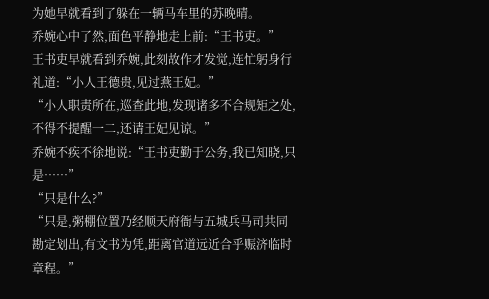为她早就看到了躲在一辆马车里的苏晚晴。
乔婉心中了然,面色平静地走上前:“王书吏。”
王书吏早就看到乔婉,此刻故作才发觉,连忙躬身行礼道:“小人王德贵,见过燕王妃。”
“小人职责所在,巡查此地,发现诸多不合规矩之处,不得不提醒一二,还请王妃见谅。”
乔婉不疾不徐地说:“王书吏勤于公务,我已知晓,只是……”
“只是什么?”
“只是,粥棚位置乃经顺天府衙与五城兵马司共同勘定划出,有文书为凭,距离官道远近合乎赈济临时章程。”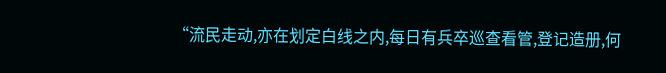“流民走动,亦在划定白线之内,每日有兵卒巡查看管,登记造册,何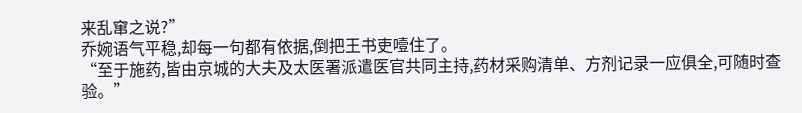来乱窜之说?”
乔婉语气平稳,却每一句都有依据,倒把王书吏噎住了。
“至于施药,皆由京城的大夫及太医署派遣医官共同主持,药材采购清单、方剂记录一应俱全,可随时查验。”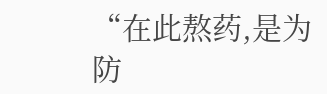“在此熬药,是为防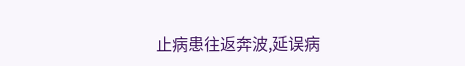止病患往返奔波,延误病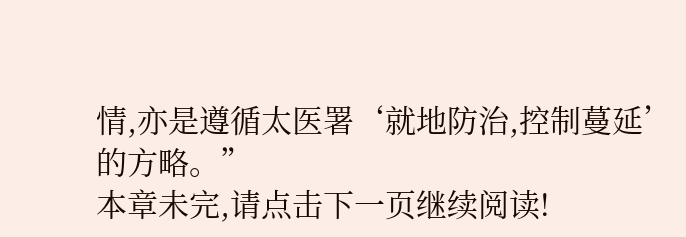情,亦是遵循太医署‘就地防治,控制蔓延’的方略。”
本章未完,请点击下一页继续阅读!